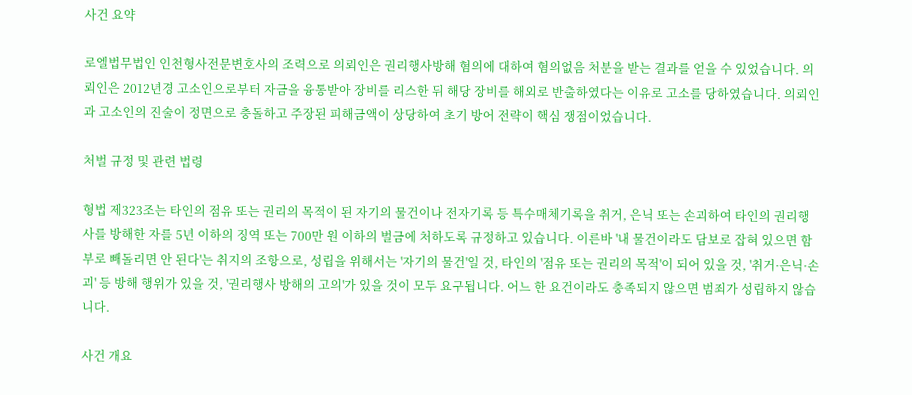사건 요약

로엘법무법인 인천형사전문변호사의 조력으로 의뢰인은 권리행사방해 혐의에 대하여 혐의없음 처분을 받는 결과를 얻을 수 있었습니다. 의뢰인은 2012년경 고소인으로부터 자금을 융통받아 장비를 리스한 뒤 해당 장비를 해외로 반출하였다는 이유로 고소를 당하였습니다. 의뢰인과 고소인의 진술이 정면으로 충돌하고 주장된 피해금액이 상당하여 초기 방어 전략이 핵심 쟁점이었습니다.

처벌 규정 및 관련 법령

형법 제323조는 타인의 점유 또는 권리의 목적이 된 자기의 물건이나 전자기록 등 특수매체기록을 취거, 은닉 또는 손괴하여 타인의 권리행사를 방해한 자를 5년 이하의 징역 또는 700만 원 이하의 벌금에 처하도록 규정하고 있습니다. 이른바 '내 물건이라도 담보로 잡혀 있으면 함부로 빼돌리면 안 된다'는 취지의 조항으로, 성립을 위해서는 '자기의 물건'일 것, 타인의 '점유 또는 권리의 목적'이 되어 있을 것, '취거·은닉·손괴' 등 방해 행위가 있을 것, '권리행사 방해의 고의'가 있을 것이 모두 요구됩니다. 어느 한 요건이라도 충족되지 않으면 범죄가 성립하지 않습니다.

사건 개요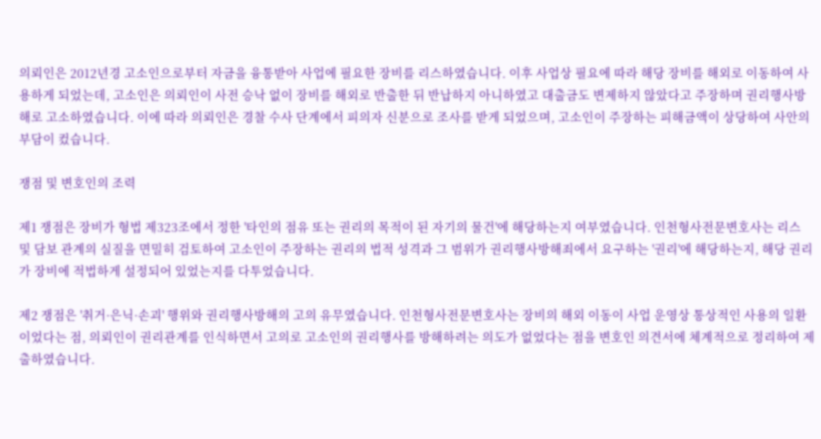의뢰인은 2012년경 고소인으로부터 자금을 융통받아 사업에 필요한 장비를 리스하였습니다. 이후 사업상 필요에 따라 해당 장비를 해외로 이동하여 사용하게 되었는데, 고소인은 의뢰인이 사전 승낙 없이 장비를 해외로 반출한 뒤 반납하지 아니하였고 대출금도 변제하지 않았다고 주장하며 권리행사방해로 고소하였습니다. 이에 따라 의뢰인은 경찰 수사 단계에서 피의자 신분으로 조사를 받게 되었으며, 고소인이 주장하는 피해금액이 상당하여 사안의 부담이 컸습니다.

쟁점 및 변호인의 조력

제1 쟁점은 장비가 형법 제323조에서 정한 '타인의 점유 또는 권리의 목적이 된 자기의 물건'에 해당하는지 여부였습니다. 인천형사전문변호사는 리스 및 담보 관계의 실질을 면밀히 검토하여 고소인이 주장하는 권리의 법적 성격과 그 범위가 권리행사방해죄에서 요구하는 '권리'에 해당하는지, 해당 권리가 장비에 적법하게 설정되어 있었는지를 다투었습니다.

제2 쟁점은 '취거·은닉·손괴' 행위와 권리행사방해의 고의 유무였습니다. 인천형사전문변호사는 장비의 해외 이동이 사업 운영상 통상적인 사용의 일환이었다는 점, 의뢰인이 권리관계를 인식하면서 고의로 고소인의 권리행사를 방해하려는 의도가 없었다는 점을 변호인 의견서에 체계적으로 정리하여 제출하였습니다.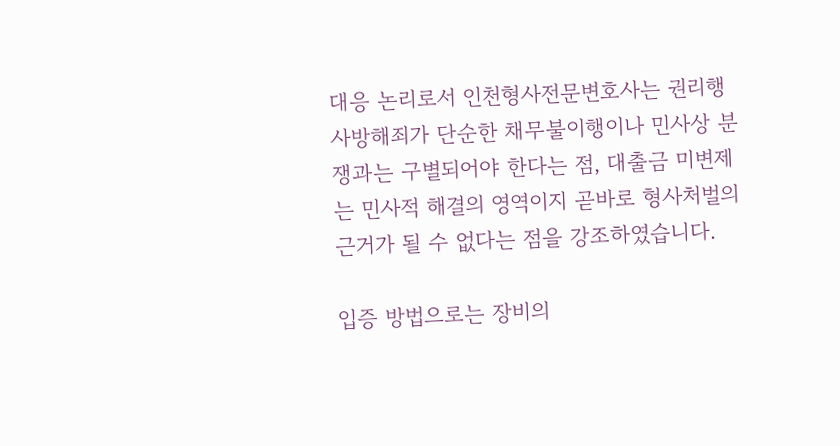대응 논리로서 인천형사전문변호사는 권리행사방해죄가 단순한 채무불이행이나 민사상 분쟁과는 구별되어야 한다는 점, 대출금 미변제는 민사적 해결의 영역이지 곧바로 형사처벌의 근거가 될 수 없다는 점을 강조하였습니다.

입증 방법으로는 장비의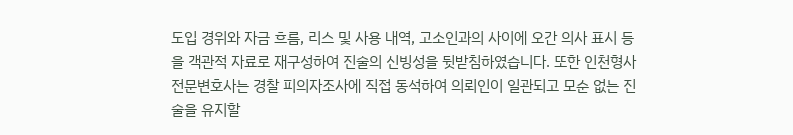도입 경위와 자금 흐름, 리스 및 사용 내역, 고소인과의 사이에 오간 의사 표시 등을 객관적 자료로 재구성하여 진술의 신빙성을 뒷받침하였습니다. 또한 인천형사전문변호사는 경찰 피의자조사에 직접 동석하여 의뢰인이 일관되고 모순 없는 진술을 유지할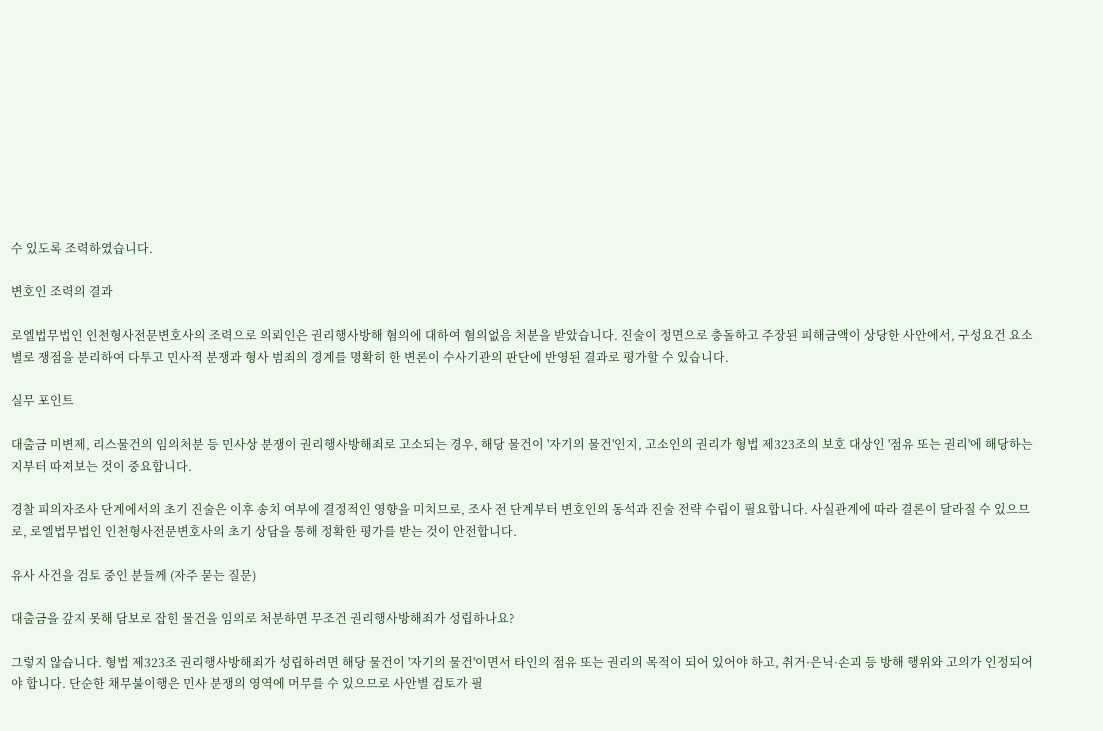수 있도록 조력하였습니다.

변호인 조력의 결과

로엘법무법인 인천형사전문변호사의 조력으로 의뢰인은 권리행사방해 혐의에 대하여 혐의없음 처분을 받았습니다. 진술이 정면으로 충돌하고 주장된 피해금액이 상당한 사안에서, 구성요건 요소별로 쟁점을 분리하여 다투고 민사적 분쟁과 형사 범죄의 경계를 명확히 한 변론이 수사기관의 판단에 반영된 결과로 평가할 수 있습니다.

실무 포인트

대출금 미변제, 리스물건의 임의처분 등 민사상 분쟁이 권리행사방해죄로 고소되는 경우, 해당 물건이 '자기의 물건'인지, 고소인의 권리가 형법 제323조의 보호 대상인 '점유 또는 권리'에 해당하는지부터 따져보는 것이 중요합니다.

경찰 피의자조사 단계에서의 초기 진술은 이후 송치 여부에 결정적인 영향을 미치므로, 조사 전 단계부터 변호인의 동석과 진술 전략 수립이 필요합니다. 사실관계에 따라 결론이 달라질 수 있으므로, 로엘법무법인 인천형사전문변호사의 초기 상담을 통해 정확한 평가를 받는 것이 안전합니다.

유사 사건을 검토 중인 분들께 (자주 묻는 질문)

대출금을 갚지 못해 담보로 잡힌 물건을 임의로 처분하면 무조건 권리행사방해죄가 성립하나요?

그렇지 않습니다. 형법 제323조 권리행사방해죄가 성립하려면 해당 물건이 '자기의 물건'이면서 타인의 점유 또는 권리의 목적이 되어 있어야 하고, 취거·은닉·손괴 등 방해 행위와 고의가 인정되어야 합니다. 단순한 채무불이행은 민사 분쟁의 영역에 머무를 수 있으므로 사안별 검토가 필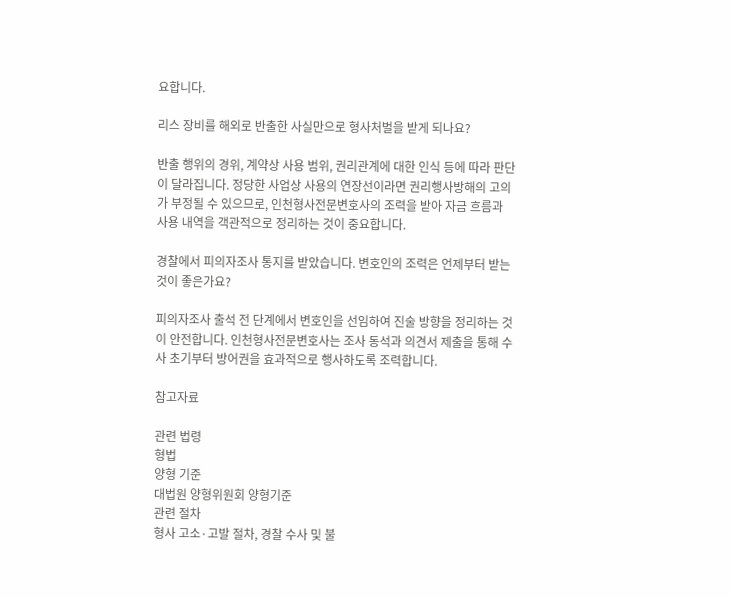요합니다.

리스 장비를 해외로 반출한 사실만으로 형사처벌을 받게 되나요?

반출 행위의 경위, 계약상 사용 범위, 권리관계에 대한 인식 등에 따라 판단이 달라집니다. 정당한 사업상 사용의 연장선이라면 권리행사방해의 고의가 부정될 수 있으므로, 인천형사전문변호사의 조력을 받아 자금 흐름과 사용 내역을 객관적으로 정리하는 것이 중요합니다.

경찰에서 피의자조사 통지를 받았습니다. 변호인의 조력은 언제부터 받는 것이 좋은가요?

피의자조사 출석 전 단계에서 변호인을 선임하여 진술 방향을 정리하는 것이 안전합니다. 인천형사전문변호사는 조사 동석과 의견서 제출을 통해 수사 초기부터 방어권을 효과적으로 행사하도록 조력합니다.

참고자료

관련 법령
형법
양형 기준
대법원 양형위원회 양형기준
관련 절차
형사 고소·고발 절차, 경찰 수사 및 불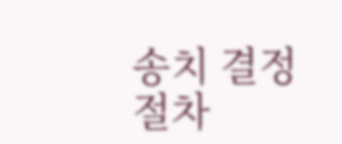송치 결정 절차